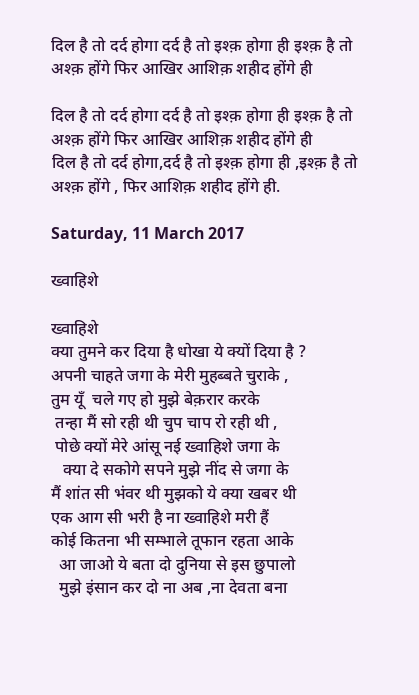दिल है तो दर्द होगा दर्द है तो इश्क़ होगा ही इश्क़ है तो अश्क़ होंगे फिर आखिर आशिक़ शहीद होंगे ही

दिल है तो दर्द होगा दर्द है तो इश्क़ होगा ही इश्क़ है तो अश्क़ होंगे फिर आखिर आशिक़ शहीद होंगे ही
दिल है तो दर्द होगा,दर्द है तो इश्क़ होगा ही ,इश्क़ है तो अश्क़ होंगे , फिर आशिक़ शहीद होंगे ही.

Saturday, 11 March 2017

ख्वाहिशे

ख्वाहिशे
क्या तुमने कर दिया है धोखा ये क्यों दिया है ?
अपनी चाहते जगा के मेरी मुहब्बते चुराके ,
तुम यूँ  चले गए हो मुझे बेक़रार करके
 तन्हा मैं सो रही थी चुप चाप रो रही थी ,
 पोछे क्यों मेरे आंसू नई ख्वाहिशे जगा के
   क्या दे सकोगे सपने मुझे नींद से जगा के
मैं शांत सी भंवर थी मुझको ये क्या खबर थी
एक आग सी भरी है ना ख्वाहिशे मरी हैं
कोई कितना भी सम्भाले तूफान रहता आके
  आ जाओ ये बता दो दुनिया से इस छुपालो
  मुझे इंसान कर दो ना अब ,ना देवता बना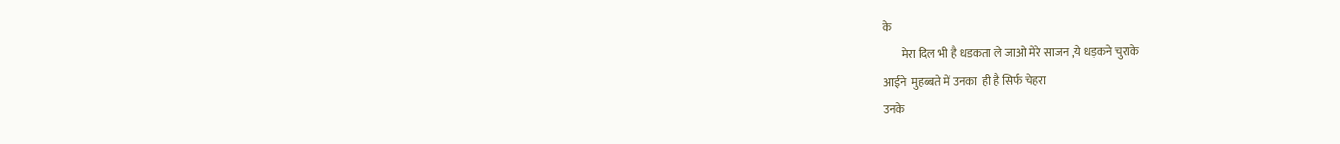के
        मेरा दिल भी है धडकता ले जाओ मेरे साजन ,ये धड़कने चुराके
आईने  मुहब्बते में उनका  ही है सिर्फ चेहरा
उनके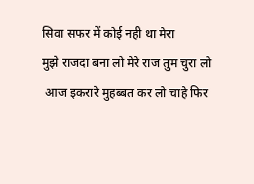सिवा सफर में कोई नही था मेरा
मुझे राजदा बना लो मेरे राज तुम चुरा लो
 आज इकरारे मुहब्बत कर लो चाहे फिर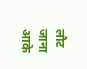लौट जाना आके